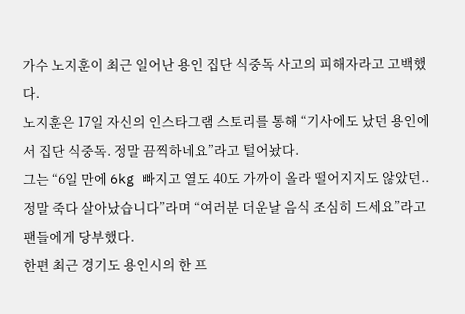가수 노지훈이 최근 일어난 용인 집단 식중독 사고의 피해자라고 고백했다.
노지훈은 17일 자신의 인스타그램 스토리를 통해 “기사에도 났던 용인에서 집단 식중독. 정말 끔찍하네요”라고 털어놨다.
그는 “6일 만에 6kg 빠지고 열도 40도 가까이 올라 떨어지지도 않았던.. 정말 죽다 살아났습니다”라며 “여러분 더운날 음식 조심히 드세요”라고 팬들에게 당부했다.
한편 최근 경기도 용인시의 한 프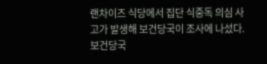랜차이즈 식당에서 집단 식중독 의심 사고가 발생해 보건당국이 조사에 나섰다.
보건당국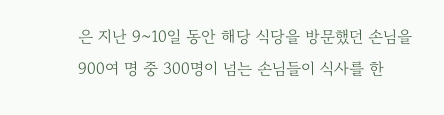은 지난 9~10일 동안 해당 식당을 방문했던 손님을 900여 명 중 300명이 넘는 손님들이 식사를 한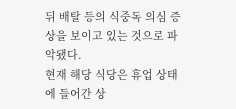뒤 배탈 등의 식중독 의심 증상을 보이고 있는 것으로 파악됐다.
현재 해당 식당은 휴업 상태에 들어간 상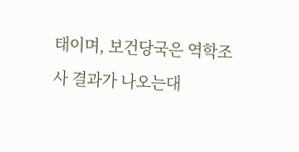태이며, 보건당국은 역학조사 결과가 나오는대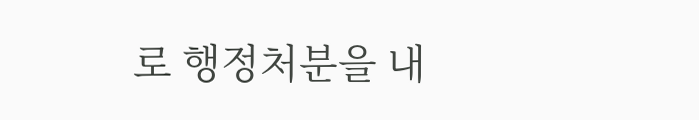로 행정처분을 내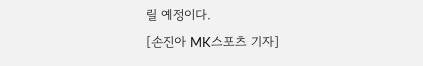릴 예정이다.
[손진아 MK스포츠 기자]